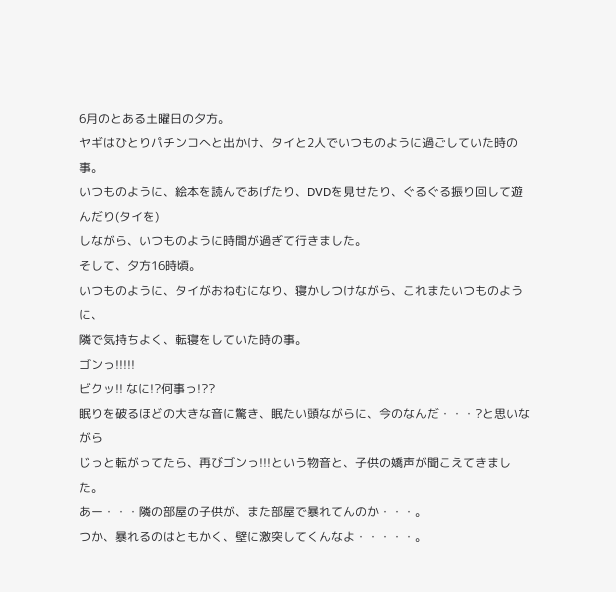6月のとある土曜日の夕方。
ヤギはひとりパチンコへと出かけ、タイと2人でいつものように過ごしていた時の事。
いつものように、絵本を読んであげたり、DVDを見せたり、ぐるぐる振り回して遊んだり(タイを)
しながら、いつものように時間が過ぎて行きました。
そして、夕方16時頃。
いつものように、タイがおねむになり、寝かしつけながら、これまたいつものように、
隣で気持ちよく、転寝をしていた時の事。
ゴンっ!!!!!
ビクッ!! なに!?何事っ!??
眠りを破るほどの大きな音に驚き、眠たい頭ながらに、今のなんだ・・・?と思いながら
じっと転がってたら、再びゴンっ!!!という物音と、子供の嬌声が聞こえてきました。
あー・・・隣の部屋の子供が、また部屋で暴れてんのか・・・。
つか、暴れるのはともかく、壁に激突してくんなよ・・・・・。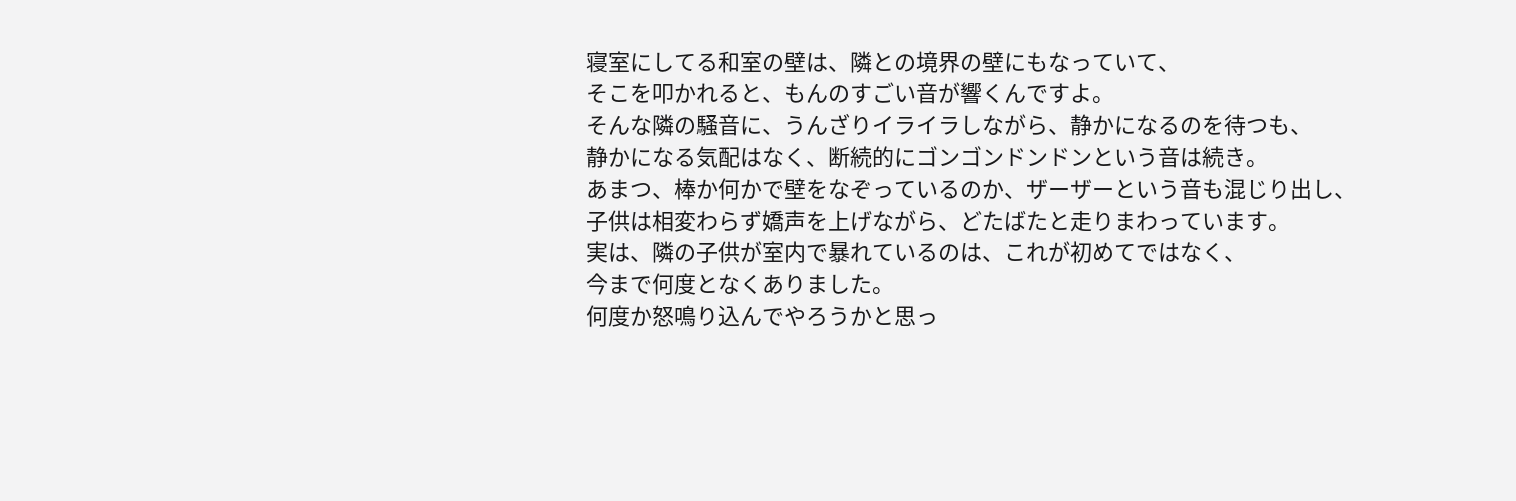寝室にしてる和室の壁は、隣との境界の壁にもなっていて、
そこを叩かれると、もんのすごい音が響くんですよ。
そんな隣の騒音に、うんざりイライラしながら、静かになるのを待つも、
静かになる気配はなく、断続的にゴンゴンドンドンという音は続き。
あまつ、棒か何かで壁をなぞっているのか、ザーザーという音も混じり出し、
子供は相変わらず嬌声を上げながら、どたばたと走りまわっています。
実は、隣の子供が室内で暴れているのは、これが初めてではなく、
今まで何度となくありました。
何度か怒鳴り込んでやろうかと思っ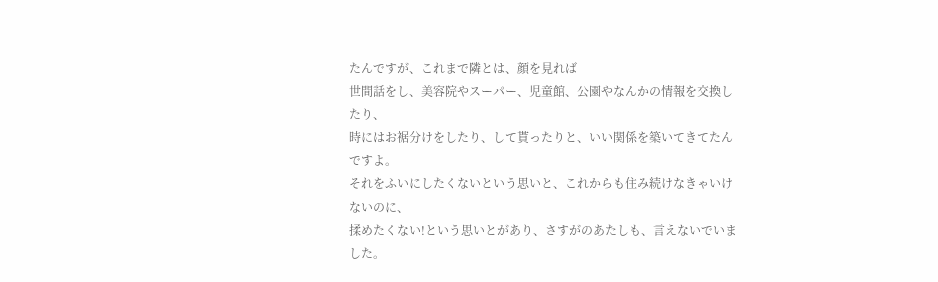たんですが、これまで隣とは、顔を見れば
世間話をし、美容院やスーパー、児童館、公園やなんかの情報を交換したり、
時にはお裾分けをしたり、して貰ったりと、いい関係を築いてきてたんですよ。
それをふいにしたくないという思いと、これからも住み続けなきゃいけないのに、
揉めたくない!という思いとがあり、さすがのあたしも、言えないでいました。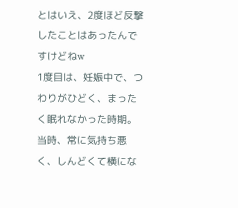とはいえ、2度ほど反撃したことはあったんですけどねw
1度目は、妊娠中で、つわりがひどく、まったく眠れなかった時期。
当時、常に気持ち悪く、しんどくて横にな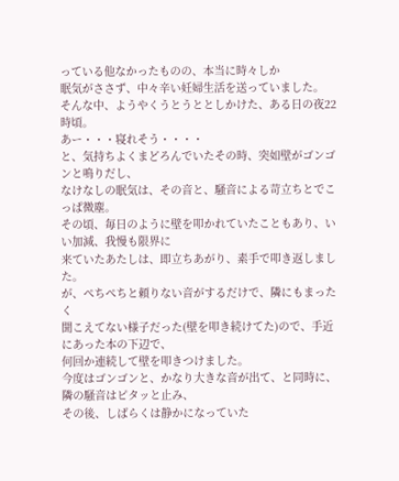っている他なかったものの、本当に時々しか
眠気がささず、中々辛い妊婦生活を送っていました。
そんな中、ようやくうとうととしかけた、ある日の夜22時頃。
あー・・・寝れそう・・・・
と、気持ちよくまどろんでいたその時、突如壁がゴンゴンと鳴りだし、
なけなしの眠気は、その音と、騒音による苛立ちとでこっぱ微塵。
その頃、毎日のように壁を叩かれていたこともあり、いい加減、我慢も限界に
来ていたあたしは、即立ちあがり、素手で叩き返しました。
が、ぺちぺちと頼りない音がするだけで、隣にもまったく
聞こえてない様子だった(壁を叩き続けてた)ので、手近にあった本の下辺で、
何回か連続して壁を叩きつけました。
今度はゴンゴンと、かなり大きな音が出て、と同時に、隣の騒音はピタッと止み、
その後、しばらくは静かになっていた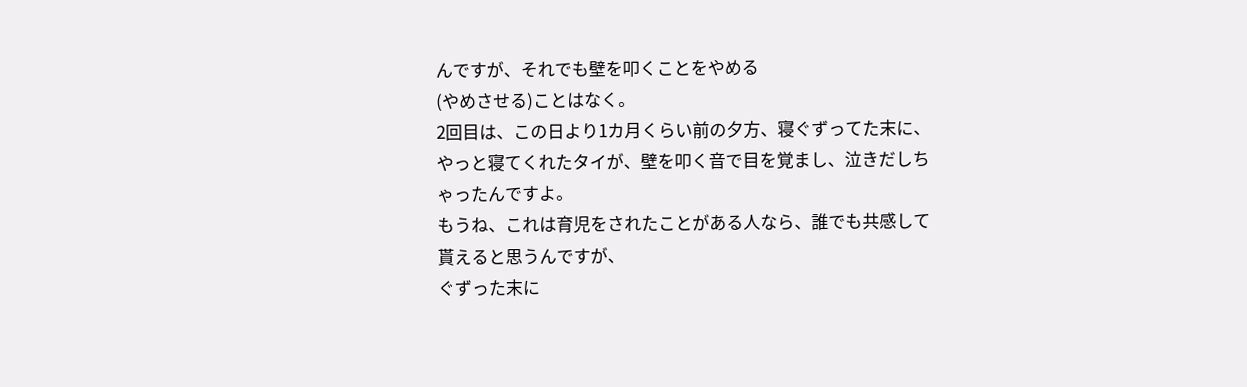んですが、それでも壁を叩くことをやめる
(やめさせる)ことはなく。
2回目は、この日より1カ月くらい前の夕方、寝ぐずってた末に、
やっと寝てくれたタイが、壁を叩く音で目を覚まし、泣きだしちゃったんですよ。
もうね、これは育児をされたことがある人なら、誰でも共感して貰えると思うんですが、
ぐずった末に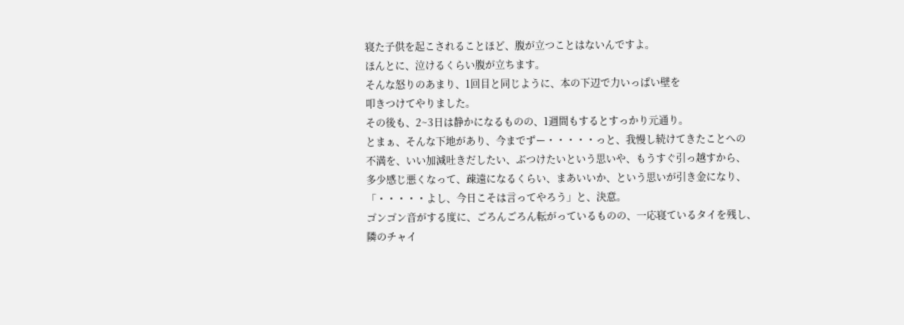寝た子供を起こされることほど、腹が立つことはないんですよ。
ほんとに、泣けるくらい腹が立ちます。
そんな怒りのあまり、1回目と同じように、本の下辺で力いっぱい壁を
叩きつけてやりました。
その後も、2~3日は静かになるものの、1週間もするとすっかり元通り。
とまぁ、そんな下地があり、今までずー・・・・・っと、我慢し続けてきたことへの
不満を、いい加減吐きだしたい、ぶつけたいという思いや、もうすぐ引っ越すから、
多少感じ悪くなって、疎遠になるくらい、まあいいか、という思いが引き金になり、
「・・・・・よし、今日こそは言ってやろう」と、決意。
ゴンゴン音がする度に、ごろんごろん転がっているものの、一応寝ているタイを残し、
隣のチャイ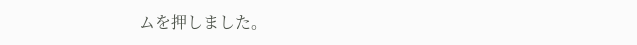ムを押しました。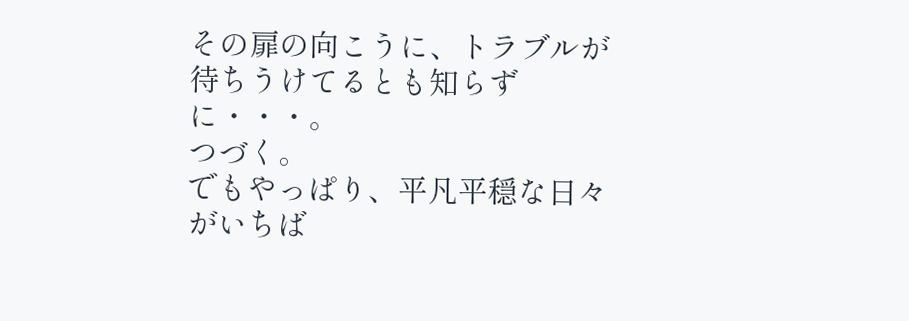その扉の向こうに、トラブルが待ちうけてるとも知らずに・・・。
つづく。
でもやっぱり、平凡平穏な日々がいちば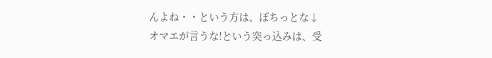んよね・・という方は、ぽちっとな↓
オマエが言うな!という突っ込みは、受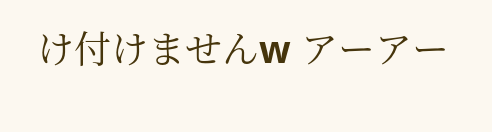け付けませんw アーアー